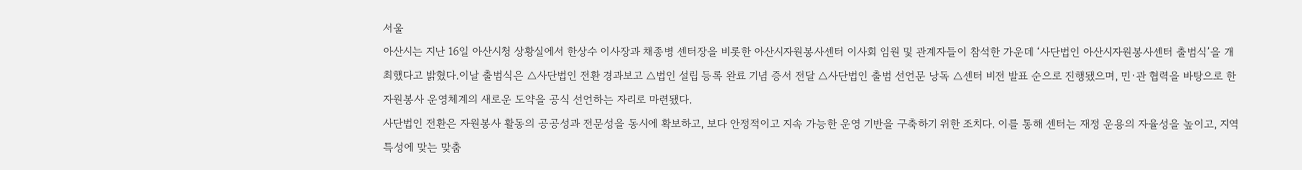서울
아산시는 지난 16일 아산시청 상황실에서 한상수 이사장과 채종병 센터장을 비롯한 아산시자원봉사센터 이사회 임원 및 관계자들이 참석한 가운데 ‘사단법인 아산시자원봉사센터 출범식’을 개최했다고 밝혔다.이날 출범식은 △사단법인 전환 경과보고 △법인 설립 등록 완료 기념 증서 전달 △사단법인 출범 선언문 낭독 △센터 비전 발표 순으로 진행됐으며, 민·관 협력을 바탕으로 한 자원봉사 운영체계의 새로운 도약을 공식 선언하는 자리로 마련됐다.
사단법인 전환은 자원봉사 활동의 공공성과 전문성을 동시에 확보하고, 보다 안정적이고 지속 가능한 운영 기반을 구축하기 위한 조치다. 이를 통해 센터는 재정 운용의 자율성을 높이고, 지역 특성에 맞는 맞춤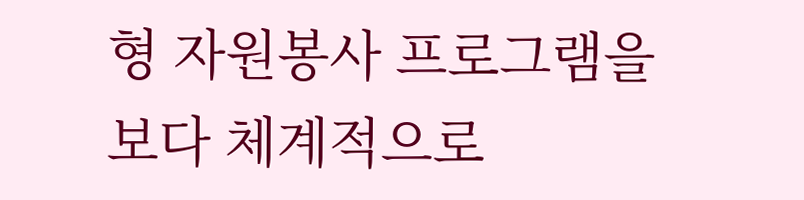형 자원봉사 프로그램을 보다 체계적으로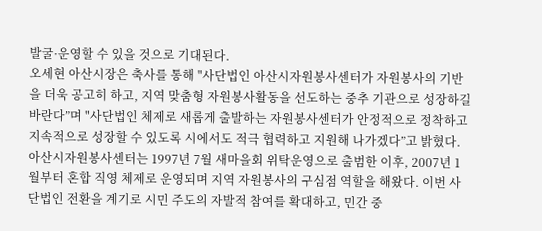발굴·운영할 수 있을 것으로 기대된다.
오세현 아산시장은 축사를 통해 "사단법인 아산시자원봉사센터가 자원봉사의 기반을 더욱 공고히 하고, 지역 맞춤형 자원봉사활동을 선도하는 중추 기관으로 성장하길 바란다”며 "사단법인 체제로 새롭게 출발하는 자원봉사센터가 안정적으로 정착하고 지속적으로 성장할 수 있도록 시에서도 적극 협력하고 지원해 나가겠다”고 밝혔다.
아산시자원봉사센터는 1997년 7월 새마을회 위탁운영으로 출범한 이후, 2007년 1월부터 혼합 직영 체제로 운영되며 지역 자원봉사의 구심점 역할을 해왔다. 이번 사단법인 전환을 계기로 시민 주도의 자발적 참여를 확대하고, 민간 중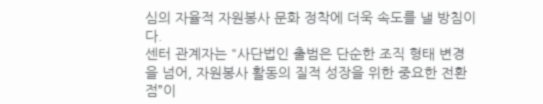심의 자율적 자원봉사 문화 정착에 더욱 속도를 낼 방침이다.
센터 관계자는 "사단법인 출범은 단순한 조직 형태 변경을 넘어, 자원봉사 활동의 질적 성장을 위한 중요한 전환점”이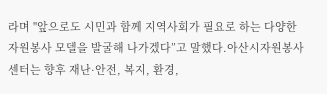라며 "앞으로도 시민과 함께 지역사회가 필요로 하는 다양한 자원봉사 모델을 발굴해 나가겠다”고 말했다.아산시자원봉사센터는 향후 재난·안전, 복지, 환경,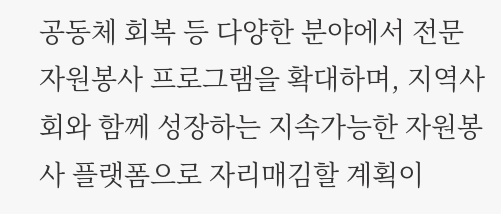공동체 회복 등 다양한 분야에서 전문 자원봉사 프로그램을 확대하며, 지역사회와 함께 성장하는 지속가능한 자원봉사 플랫폼으로 자리매김할 계획이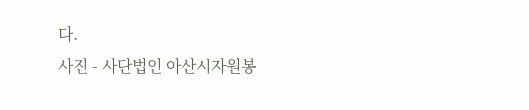다.
사진 - 사단법인 아산시자원봉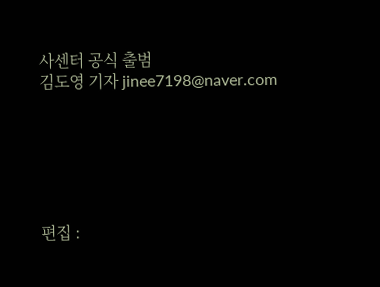사센터 공식 출범
김도영 기자 jinee7198@naver.com






편집 :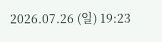2026.07.26 (일) 19:23